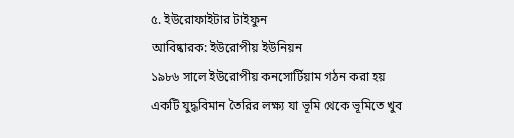৫. ইউরোফাইটার টাইফুন
আবিষ্কারক: ইউরোপীয় ইউনিয়ন
১৯৮৬ সালে ইউরোপীয় কনসোর্টিয়াম গঠন করা হয় একটি যুদ্ধবিমান তৈরির লক্ষ্য যা ভূমি থেকে ভূমিতে খুব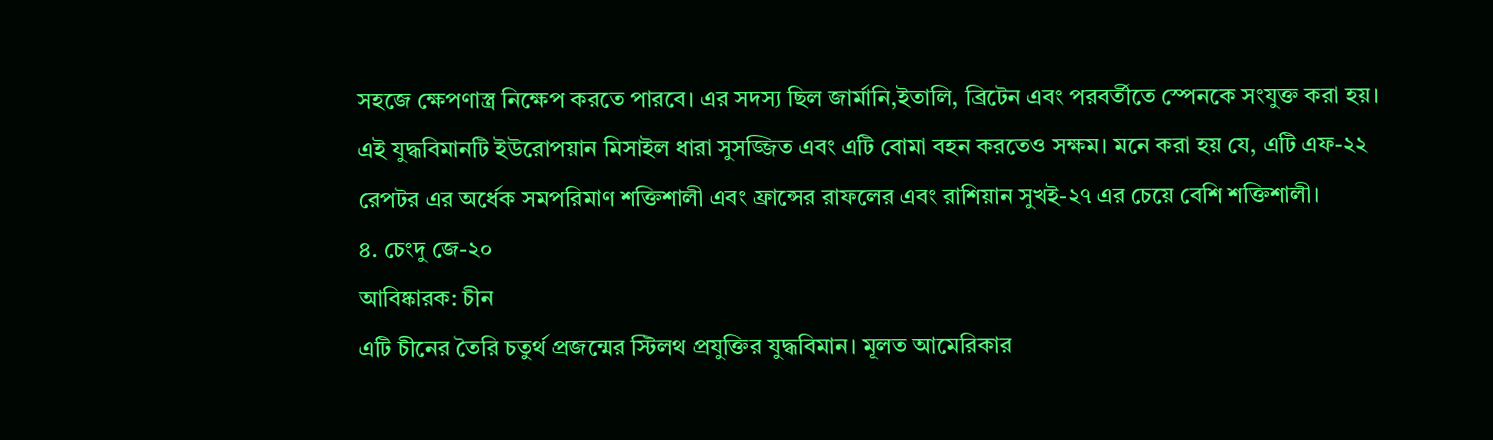সহজে ক্ষেপণাস্ত্র নিক্ষেপ করতে পারবে। এর সদস্য ছিল জার্মানি,ইতালি, ব্রিটেন এবং পরবর্তীতে স্পেনকে সংযুক্ত করা হয়।
এই যুদ্ধবিমানটি ইউরোপয়ান মিসাইল ধারা সুসজ্জিত এবং এটি বোমা বহন করতেও সক্ষম। মনে করা হয় যে, এটি এফ-২২ রেপটর এর অর্ধেক সমপরিমাণ শক্তিশালী এবং ফ্রান্সের রাফলের এবং রাশিয়ান সুখই-২৭ এর চেয়ে বেশি শক্তিশালী।
৪. চেংদু জে-২০
আবিষ্কারক: চীন
এটি চীনের তৈরি চতুর্থ প্রজন্মের স্টিলথ প্রযুক্তির যুদ্ধবিমান। মূলত আমেরিকার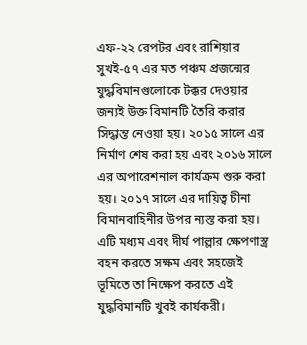এফ-২২ রেপটর এবং রাশিয়ার সুখই-৫৭ এর মত পঞ্চম প্রজন্মের যুদ্ধবিমানগুলোকে টক্কর দেওয়ার জন্যই উক্ত বিমানটি তৈরি করার সিদ্ধান্ত নেওয়া হয়। ২০১৫ সালে এর নির্মাণ শেষ করা হয় এবং ২০১৬ সালে এর অপারেশনাল কার্যক্রম শুরু করা হয়। ২০১৭ সালে এর দায়িত্ব চীনা বিমানবাহিনীর উপর ন্যস্ত করা হয়।
এটি মধ্যম এবং দীর্ঘ পাল্লার ক্ষেপণাস্ত্র বহন করতে সক্ষম এবং সহজেই ভূমিতে তা নিক্ষেপ করতে এই যুদ্ধবিমানটি খুবই কার্যকরী।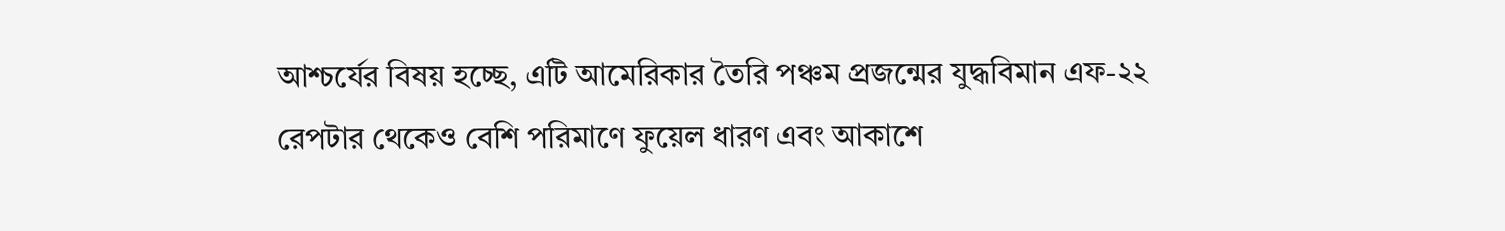আশ্চর্যের বিষয় হচ্ছে, এটি আমেরিকার তৈরি পঞ্চম প্রজন্মের যুদ্ধবিমান এফ-২২ রেপটার থেকেও বেশি পরিমাণে ফুয়েল ধারণ এবং আকাশে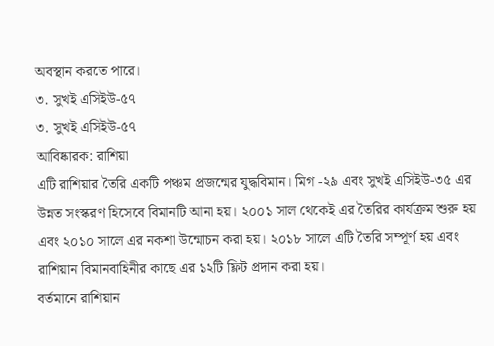অবস্থান করতে পারে।
৩. সুখই এসিইউ-৫৭
৩. সুখই এসিইউ-৫৭
আবিষ্কারক: রাশিয়া
এটি রাশিয়ার তৈরি একটি পঞ্চম প্রজন্মের যুদ্ধবিমান। মিগ -২৯ এবং সুখই এসিইউ-৩৫ এর উন্নত সংস্করণ হিসেবে বিমানটি আনা হয়। ২০০১ সাল থেকেই এর তৈরির কার্যক্রম শুরু হয় এবং ২০১০ সালে এর নকশা উন্মোচন করা হয়। ২০১৮ সালে এটি তৈরি সম্পূর্ণ হয় এবং রাশিয়ান বিমানবাহিনীর কাছে এর ১২টি ফ্লিট প্রদান করা হয়।
বর্তমানে রাশিয়ান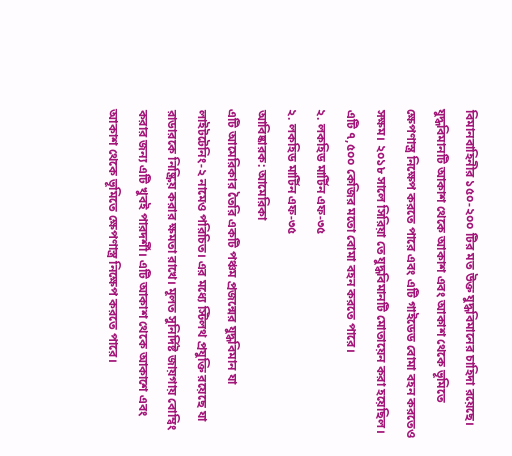বিমানবাহিনীর ১৫০-২০০ টির মত উক্ত যুদ্ধবিমানের চাহিদা রয়েছে। যুদ্ধবিমানটি আকাশ থেকে আকাশ এবং আকাশ থেকে ভূমিতে ক্ষেপণাস্ত্র নিক্ষেপ করতে পারে এবং এটি গাইডেড বোমা বহন করতেও সক্ষম। ২০১৮ সালে সিরিয়া তে যুদ্ধবিমানটি মোতায়েন করা হয়েছিল। এটি ৭,৫০০ কেজির মতো বোমা বহন করতে পারে।
২. লকহিড মার্টিন এফ-৩৫
২. লকহিড মার্টিন এফ-৩৫
আবিষ্কারক: আমেরিকা
এটি আমেরিকার তৈরি একটি পঞ্চম প্রজন্মের যুদ্ধবিমান যা লাইটটেনিং-২ নামেও পরিচিত। এর মধ্যে স্টিলথ প্রযুক্তি রয়েছে যা রাডারকে নিষ্ক্রিয় করার ক্ষমতা রাখে। মূলত সুনির্দিষ্ট জায়গায় বোম্বিং করার জন্য এটি খুবই পারদর্শী। এটি আকাশ থেকে আকাশে এবং আকাশ থেকে ভূমিতে ক্ষেপণাস্ত্র নিক্ষেপ করতে পারে।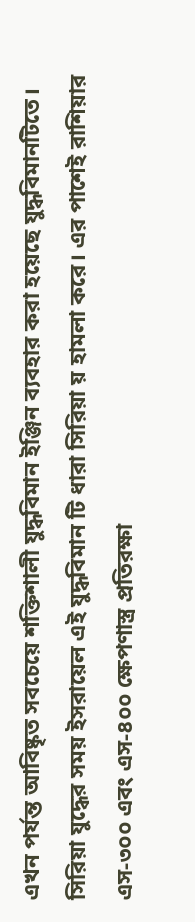এখন পর্যন্ত আবিষ্কৃত সবচেয়ে শক্তিশালী যুদ্ধবিমান ইঞ্জিন ব্যবহার করা হয়েছে যুদ্ধবিমানটিতে। সিরিয়া যুদ্ধের সময় ইসরায়েল এই যুদ্ধবিমান টি ধারা সিরিয়া য় হামলা করে। এর পাশেই রাশিয়ার এস-৩০০ এবং এস-৪০০ ক্ষেপণাস্ত্র প্রতিরক্ষা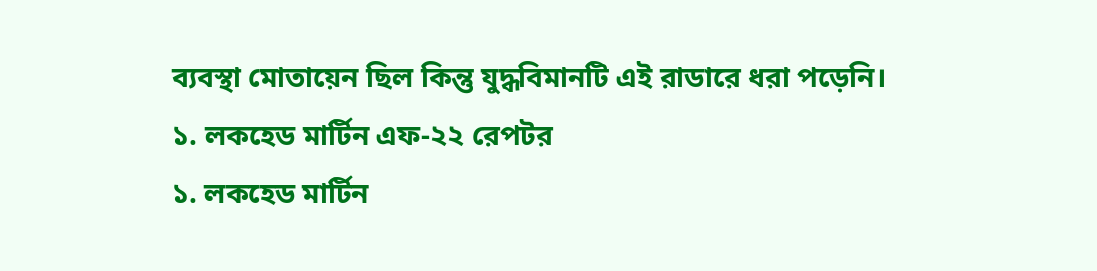ব্যবস্থা মোতায়েন ছিল কিন্তু যুদ্ধবিমানটি এই রাডারে ধরা পড়েনি।
১. লকহেড মার্টিন এফ-২২ রেপটর
১. লকহেড মার্টিন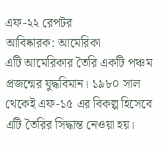এফ-২২ রেপটর
আবিষ্কারক: আমেরিকা
এটি আমেরিকার তৈরি একটি পঞ্চম প্রজন্মের যুদ্ধবিমান। ১৯৮০ সাল থেকেই এফ-১৫ এর বিকল্প হিসেবে এটি তৈরির সিদ্ধান্ত নেওয়া হয়।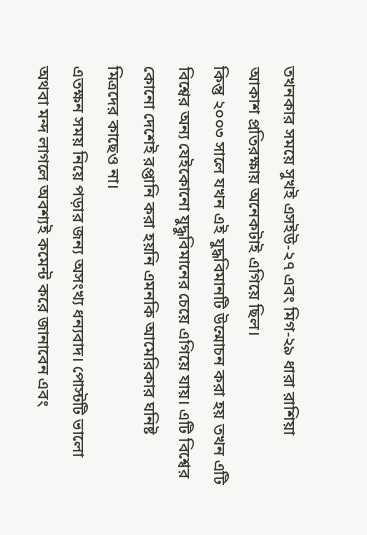তখনকার সময়ে সুখই এসইউ-২৭ এবং মিগ-২৯ ধারা রাশিয়া আকাশ প্রতিরক্ষায় অনেকটাই এগিয়ে ছিল।
কিন্তু ২০০৩ সালে যখন এই যুদ্ধবিমানটি উন্মোচন করা হয় তখন এটি বিশ্বের অন্য যেইকোনো যুদ্ধুবিমানের চেয়ে এগিয়ে যায়। এটি বিশ্বের কোনো দেশেই রপ্তানি করা হয়নি এমনকি আমেরিকার ঘনিষ্ট মিত্রদের কাছেও না।
এতক্ষন সময় নিয়ে পড়ার জন্য অসংখ্য ধন্যবাদ। পোস্টটি ভালো অথবা মন্দ লাগলে অবশ্যই কমেন্ট করে জানাবেন এবং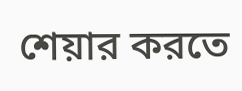শেয়ার করতে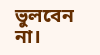ভুলবেন না।